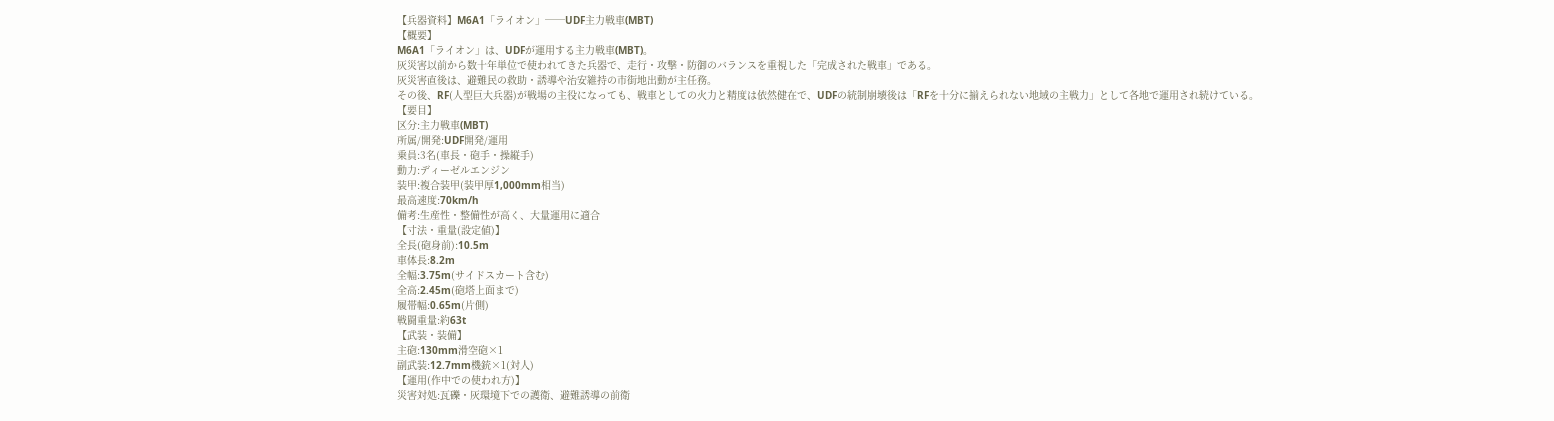【兵器資料】M6A1「ライオン」──UDF主力戦車(MBT)
【概要】
M6A1「ライオン」は、UDFが運用する主力戦車(MBT)。
灰災害以前から数十年単位で使われてきた兵器で、走行・攻撃・防御のバランスを重視した「完成された戦車」である。
灰災害直後は、避難民の救助・誘導や治安維持の市街地出動が主任務。
その後、RF(人型巨大兵器)が戦場の主役になっても、戦車としての火力と精度は依然健在で、UDFの統制崩壊後は「RFを十分に揃えられない地域の主戦力」として各地で運用され続けている。
【要目】
区分:主力戦車(MBT)
所属/開発:UDF開発/運用
乗員:3名(車長・砲手・操縦手)
動力:ディーゼルエンジン
装甲:複合装甲(装甲厚1,000mm相当)
最高速度:70km/h
備考:生産性・整備性が高く、大量運用に適合
【寸法・重量(設定値)】
全長(砲身前):10.5m
車体長:8.2m
全幅:3.75m(サイドスカート含む)
全高:2.45m(砲塔上面まで)
履帯幅:0.65m(片側)
戦闘重量:約63t
【武装・装備】
主砲:130mm滑空砲×1
副武装:12.7mm機銃×1(対人)
【運用(作中での使われ方)】
災害対処:瓦礫・灰環境下での護衛、避難誘導の前衛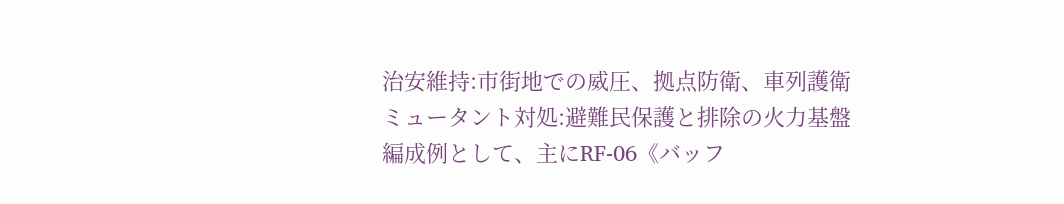治安維持:市街地での威圧、拠点防衛、車列護衛
ミュータント対処:避難民保護と排除の火力基盤
編成例として、主にRF-06《バッフ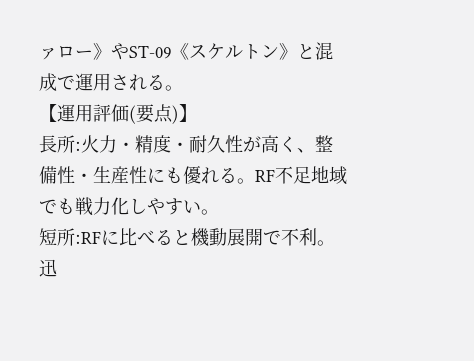ァロー》やST-09《スケルトン》と混成で運用される。
【運用評価(要点)】
長所:火力・精度・耐久性が高く、整備性・生産性にも優れる。RF不足地域でも戦力化しやすい。
短所:RFに比べると機動展開で不利。迅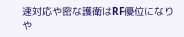速対応や密な護衛はRF優位になりや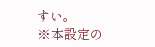すい。
※本設定の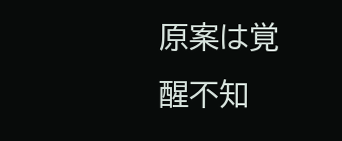原案は覚醒不知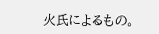火氏によるもの。